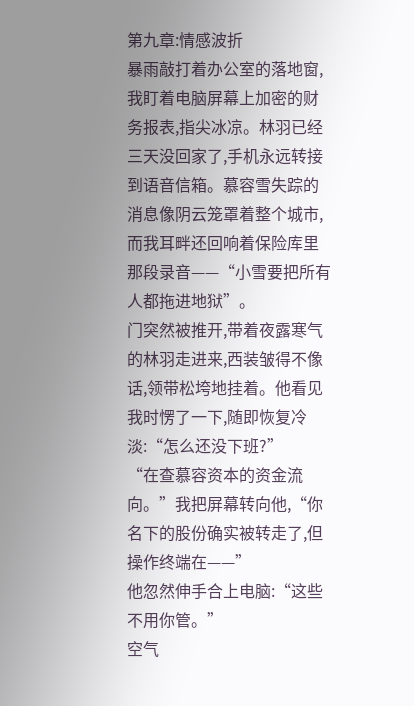第九章:情感波折
暴雨敲打着办公室的落地窗,我盯着电脑屏幕上加密的财务报表,指尖冰凉。林羽已经三天没回家了,手机永远转接到语音信箱。慕容雪失踪的消息像阴云笼罩着整个城市,而我耳畔还回响着保险库里那段录音——“小雪要把所有人都拖进地狱”。
门突然被推开,带着夜露寒气的林羽走进来,西装皱得不像话,领带松垮地挂着。他看见我时愣了一下,随即恢复冷淡:“怎么还没下班?”
“在查慕容资本的资金流向。”我把屏幕转向他,“你名下的股份确实被转走了,但操作终端在——”
他忽然伸手合上电脑:“这些不用你管。”
空气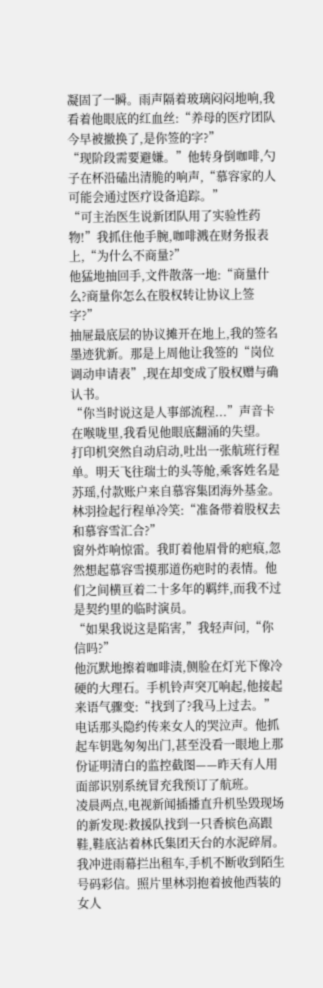凝固了一瞬。雨声隔着玻璃闷闷地响,我看着他眼底的红血丝:“养母的医疗团队今早被撤换了,是你签的字?”
“现阶段需要避嫌。”他转身倒咖啡,勺子在杯沿磕出清脆的响声,“慕容家的人可能会通过医疗设备追踪。”
“可主治医生说新团队用了实验性药物!”我抓住他手腕,咖啡溅在财务报表上,“为什么不商量?”
他猛地抽回手,文件散落一地:“商量什么?商量你怎么在股权转让协议上签字?”
抽屉最底层的协议摊开在地上,我的签名墨迹犹新。那是上周他让我签的“岗位调动申请表”,现在却变成了股权赠与确认书。
“你当时说这是人事部流程...”声音卡在喉咙里,我看见他眼底翻涌的失望。
打印机突然自动启动,吐出一张航班行程单。明天飞往瑞士的头等舱,乘客姓名是苏瑶,付款账户来自慕容集团海外基金。
林羽捡起行程单冷笑:“准备带着股权去和慕容雪汇合?”
窗外炸响惊雷。我盯着他眉骨的疤痕,忽然想起慕容雪摸那道伤疤时的表情。他们之间横亘着二十多年的羁绊,而我不过是契约里的临时演员。
“如果我说这是陷害,”我轻声问,“你信吗?”
他沉默地擦着咖啡渍,侧脸在灯光下像冷硬的大理石。手机铃声突兀响起,他接起来语气骤变:“找到了?我马上过去。”
电话那头隐约传来女人的哭泣声。他抓起车钥匙匆匆出门,甚至没看一眼地上那份证明清白的监控截图——昨天有人用面部识别系统冒充我预订了航班。
凌晨两点,电视新闻插播直升机坠毁现场的新发现:救援队找到一只香槟色高跟鞋,鞋底沾着林氏集团天台的水泥碎屑。
我冲进雨幕拦出租车,手机不断收到陌生号码彩信。照片里林羽抱着披他西装的女人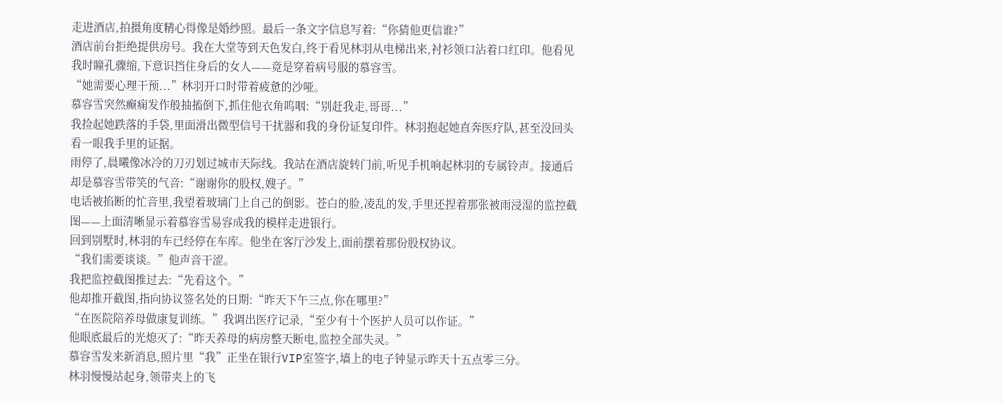走进酒店,拍摄角度精心得像是婚纱照。最后一条文字信息写着:“你猜他更信谁?”
酒店前台拒绝提供房号。我在大堂等到天色发白,终于看见林羽从电梯出来,衬衫领口沾着口红印。他看见我时瞳孔骤缩,下意识挡住身后的女人——竟是穿着病号服的慕容雪。
“她需要心理干预...”林羽开口时带着疲惫的沙哑。
慕容雪突然癫痫发作般抽搐倒下,抓住他衣角呜咽:“别赶我走,哥哥...”
我捡起她跌落的手袋,里面滑出微型信号干扰器和我的身份证复印件。林羽抱起她直奔医疗队,甚至没回头看一眼我手里的证据。
雨停了,晨曦像冰冷的刀刃划过城市天际线。我站在酒店旋转门前,听见手机响起林羽的专属铃声。接通后却是慕容雪带笑的气音:“谢谢你的股权,嫂子。”
电话被掐断的忙音里,我望着玻璃门上自己的倒影。苍白的脸,凌乱的发,手里还捏着那张被雨浸湿的监控截图——上面清晰显示着慕容雪易容成我的模样走进银行。
回到别墅时,林羽的车已经停在车库。他坐在客厅沙发上,面前摆着那份股权协议。
“我们需要谈谈。”他声音干涩。
我把监控截图推过去:“先看这个。”
他却推开截图,指向协议签名处的日期:“昨天下午三点,你在哪里?”
“在医院陪养母做康复训练。”我调出医疗记录,“至少有十个医护人员可以作证。”
他眼底最后的光熄灭了:“昨天养母的病房整天断电,监控全部失灵。”
慕容雪发来新消息,照片里“我”正坐在银行VIP室签字,墙上的电子钟显示昨天十五点零三分。
林羽慢慢站起身,领带夹上的飞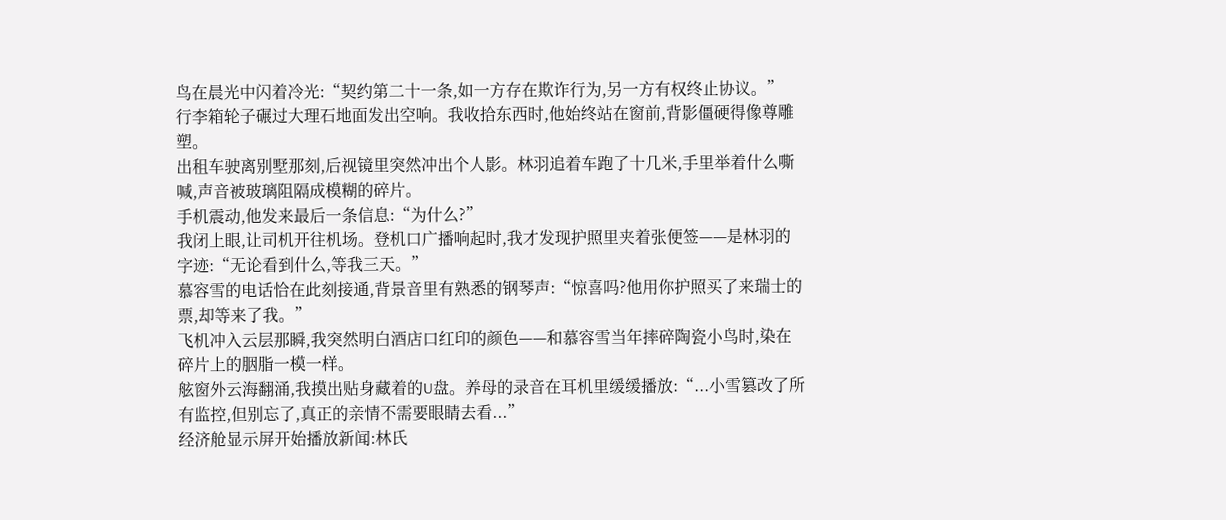鸟在晨光中闪着冷光:“契约第二十一条,如一方存在欺诈行为,另一方有权终止协议。”
行李箱轮子碾过大理石地面发出空响。我收拾东西时,他始终站在窗前,背影僵硬得像尊雕塑。
出租车驶离别墅那刻,后视镜里突然冲出个人影。林羽追着车跑了十几米,手里举着什么嘶喊,声音被玻璃阻隔成模糊的碎片。
手机震动,他发来最后一条信息:“为什么?”
我闭上眼,让司机开往机场。登机口广播响起时,我才发现护照里夹着张便签——是林羽的字迹:“无论看到什么,等我三天。”
慕容雪的电话恰在此刻接通,背景音里有熟悉的钢琴声:“惊喜吗?他用你护照买了来瑞士的票,却等来了我。”
飞机冲入云层那瞬,我突然明白酒店口红印的颜色——和慕容雪当年摔碎陶瓷小鸟时,染在碎片上的胭脂一模一样。
舷窗外云海翻涌,我摸出贴身藏着的U盘。养母的录音在耳机里缓缓播放:“...小雪篡改了所有监控,但别忘了,真正的亲情不需要眼睛去看...”
经济舱显示屏开始播放新闻:林氏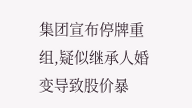集团宣布停牌重组,疑似继承人婚变导致股价暴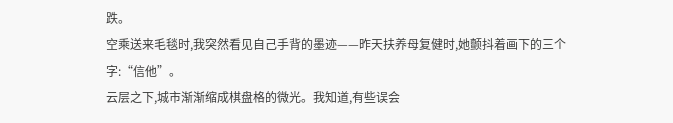跌。
空乘送来毛毯时,我突然看见自己手背的墨迹——昨天扶养母复健时,她颤抖着画下的三个字:“信他”。
云层之下,城市渐渐缩成棋盘格的微光。我知道,有些误会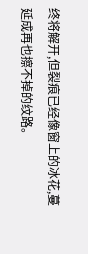终将解开,但裂痕已经像窗上的冰花,蔓延成再也擦不掉的纹路。